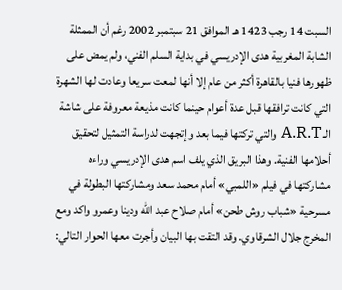السبت 14 رجب 1423 هـ الموافق 21 سبتمبر 2002 رغم أن الممثلة الشابة المغربية هدى الإدريسي في بداية السلم الفني، ولم يمض على ظهورها فنيا بالقاهرة أكثر من عام إلا أنها لمعت سريعا وعادت لها الشهرة التي كانت ترافقها قبل عدة أعوام حينما كانت مذيعة معروفة على شاشة الـ A.R.T والتي تركتها فيما بعد وإتجهت لدراسة التمثيل لتحقيق أحلامها الفنية. وهذا البريق الذي يلف اسم هدى الإدريسي وراءه مشاركتها في فيلم «اللمبي» أمام محمد سعد ومشاركتها البطولة في مسرحية «شباب روش طحن» أمام صلاح عبد الله ودينا وعمرو واكد ومع المخرج جلال الشرقاوي. وقد التقت بها البيان وأجرت معها الحوار التالي: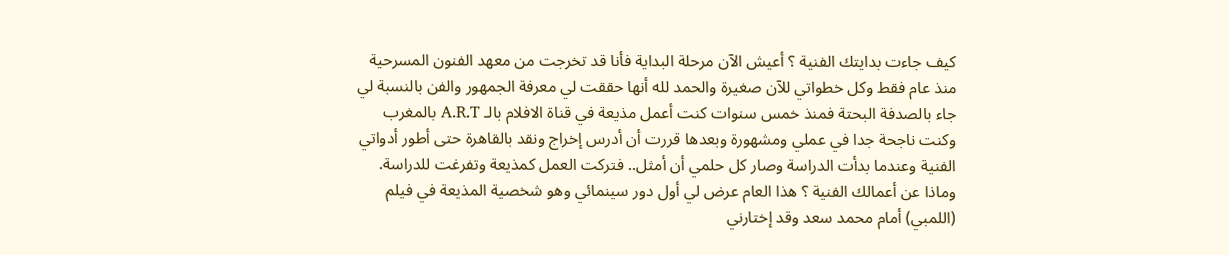كيف جاءت بدايتك الفنية ؟ أعيش الآن مرحلة البداية فأنا قد تخرجت من معهد الفنون المسرحية منذ عام فقط وكل خطواتي للآن صغيرة والحمد لله أنها حققت لي معرفة الجمهور والفن بالنسبة لي جاء بالصدفة البحتة فمنذ خمس سنوات كنت أعمل مذيعة في قناة الافلام بالـ A.R.T بالمغرب وكنت ناجحة جدا في عملي ومشهورة وبعدها قررت أن أدرس إخراج ونقد بالقاهرة حتى أطور أدواتي الفنية وعندما بدأت الدراسة وصار كل حلمي أن أمثل.. فتركت العمل كمذيعة وتفرغت للدراسة. وماذا عن أعمالك الفنية ؟ هذا العام عرض لي أول دور سينمائي وهو شخصية المذيعة في فيلم (اللمبي) أمام محمد سعد وقد إختارني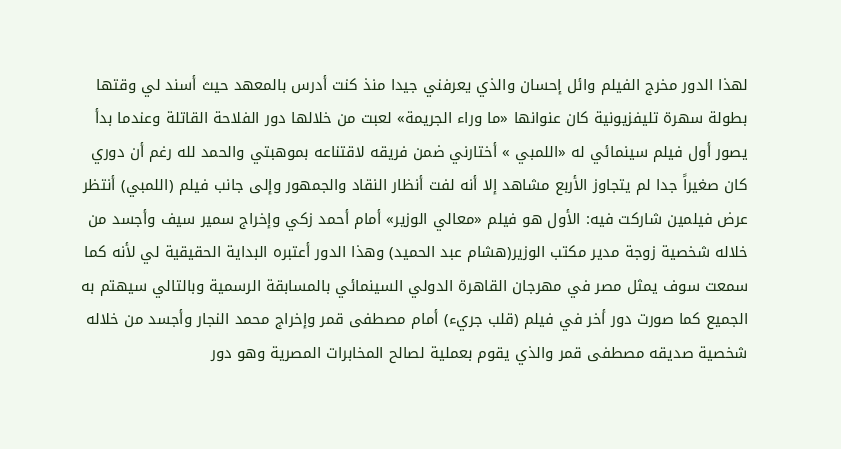لهذا الدور مخرج الفيلم وائل إحسان والذي يعرفني جيدا منذ كنت أدرس بالمعهد حيث أسند لي وقتها بطولة سهرة تليفزيونية كان عنوانها «ما وراء الجريمة» لعبت من خلالها دور الفلاحة القاتلة وعندما بدأ يصور أول فيلم سينمائي له «اللمبي » أختارني ضمن فريقه لاقتناعه بموهبتي والحمد لله رغم أن دوري كان صغيراً جدا لم يتجاوز الأربع مشاهد إلا أنه لفت أنظار النقاد والجمهور وإلى جانب فيلم (اللمبي) أنتظر عرض فيلمين شاركت فيه: الأول هو فيلم «معالي الوزير» أمام أحمد زكي وإخراج سمير سيف وأجسد من خلاله شخصية زوجة مدير مكتب الوزير(هشام عبد الحميد) وهذا الدور أعتبره البداية الحقيقية لي لأنه كما سمعت سوف يمثل مصر في مهرجان القاهرة الدولي السينمائي بالمسابقة الرسمية وبالتالي سيهتم به الجميع كما صورت دور أخر في فيلم (قلب جريء) أمام مصطفى قمر وإخراج محمد النجار وأجسد من خلاله شخصية صديقه مصطفى قمر والذي يقوم بعملية لصالح المخابرات المصرية وهو دور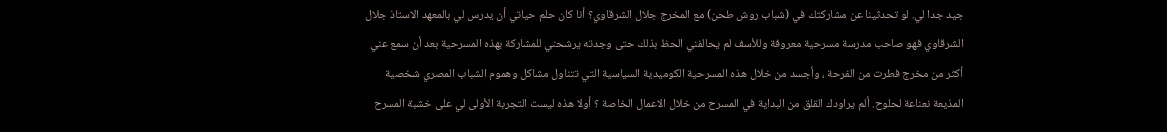جيد جدا لي. لو تحدثينا عن مشاركتك في (شباب روش طحن) مع المخرج جلال الشرقاوي؟ أنا كان حلم حياتي أن يدرس لي بالمعهد الاستاذ جلال الشرقاوي فهو صاحب مدرسة مسرحية معروفة وللأسف لم يحالفني الحظ بذلك حتى وجدته يرشحني للمشاركة بهذه المسرحية بعد أن سمع عني أكثر من مخرج فطرت من الفرحة ، وأجسد من خلال هذه المسرحية الكوميدية السياسية التي تتناول مشاكل وهموم الشباب المصري شخصية المذيعة نعناعة لحلوح. ألم يراودك القلق من البداية في المسرح من خلال الاعمال الخاصة ؟ أولا هذه ليست التجربة الأولى لي على خشبة المسرح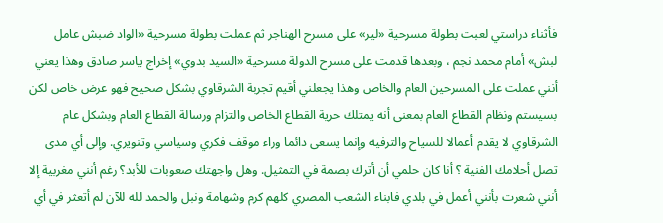فأثناء دراستي لعبت بطولة مسرحية «لير» على مسرح الهناجر ثم عملت بطولة مسرحية «الواد ضبش عامل لبش» أمام محمد نجم ، وبعدها قدمت على مسرح الدولة مسرحية «السيد بدوي» إخراج ياسر صادق وهذا يعني أنني عملت على المسرحين العام والخاص وهذا يجعلني أقيم تجربة الشرقاوي بشكل صحيح فهو عرض خاص لكن بسيستم ونظام القطاع العام بمعنى أنه يمتلك حرية القطاع الخاص والتزام ورسالة القطاع العام وبشكل عام الشرقاوي لا يقدم أعمالا للسياح والترفيه وإنما يسعى دائما وراء موقف فكري وسياسي وتنويري. وإلى أي مدى تصل أحلامك الفنية ؟ أنا كان حلمي أن أترك بصمة في التمثيل. وهل واجهتك صعوبات للأبد؟ رغم أنني مغربية إلا أنني شعرت بأنني أعمل في بلدي فابناء الشعب المصري كلهم كرم وشهامة ونبل والحمد لله للآن لم أتعثر في أي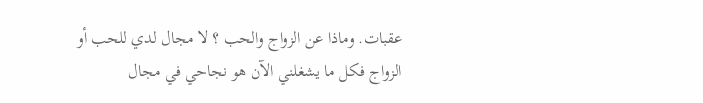عقبات. وماذا عن الزواج والحب ؟ لا مجال لدي للحب أو الزواج فكل ما يشغلني الآن هو نجاحي في مجال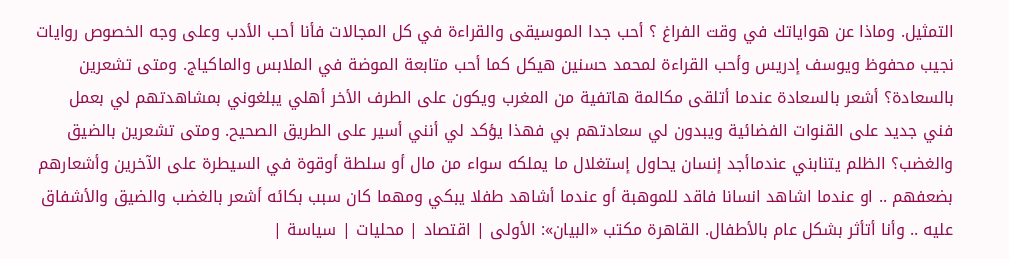التمثيل. وماذا عن هواياتك في وقت الفراغ ؟ أحب جدا الموسيقى والقراءة في كل المجالات فأنا أحب الأدب وعلى وجه الخصوص روايات نجيب محفوظ ويوسف إدريس وأحب القراءة لمحمد حسنين هيكل كما أحب متابعة الموضة في الملابس والماكياج. ومتى تشعرين بالسعادة؟ أشعر بالسعادة عندما أتلقى مكالمة هاتفية من المغرب ويكون على الطرف الأخر أهلي يبلغوني بمشاهدتهم لي بعمل فني جديد على القنوات الفضائية ويبدون لي سعادتهم بي فهذا يؤكد لي أنني أسير على الطريق الصحيح. ومتى تشعرين بالضيق والغضب؟ الظلم يتنابني عندماأجد إنسان يحاول إستغلال ما يملكه سواء من مال أو سلطة أوقوة في السيطرة على الآخرين وأشعارهم بضعفهم .. او عندما اشاهد انسانا فاقد للموهبة أو عندما أشاهد طفلا يبكي ومهما كان سبب بكائه أشعر بالغضب والضيق والأشفاق عليه .. وأنا أتأثر بشكل عام بالأطفال. القاهرة مكتب «البيان»: الأولى | اقتصاد | محليات | سياسة |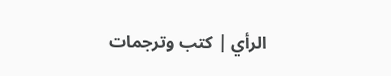الرأي | كتب وترجمات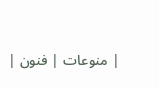| منوعات | فنون |